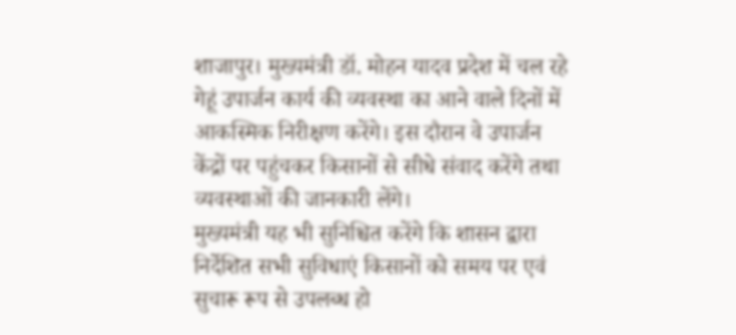शाजापुर। मुख्यमंत्री डॉ. मोहन यादव प्रदेश में चल रहे गेहूं उपार्जन कार्य की व्यवस्था का आने वाले दिनों में आकस्मिक निरीक्षण करेंगे। इस दौरान वे उपार्जन केंद्रों पर पहुंचकर किसानों से सीधे संवाद करेंगे तथा व्यवस्थाओं की जानकारी लेंगे।
मुख्यमंत्री यह भी सुनिश्चित करेंगे कि शासन द्वारा निर्देशित सभी सुविधाएं किसानों को समय पर एवं सुचारू रूप से उपलब्ध हो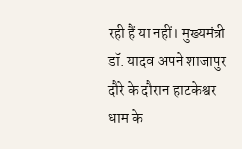रही हैं या नहीं। मुख्यमंत्री डॉ. यादव अपने शाजापुर दौरे के दौरान हाटकेश्वर धाम के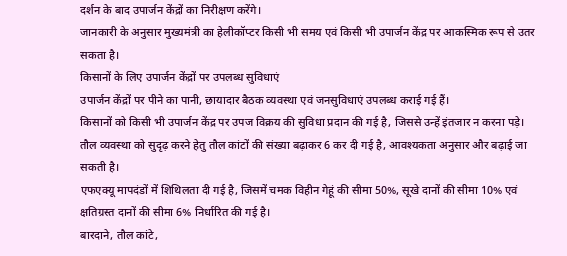दर्शन के बाद उपार्जन केंद्रों का निरीक्षण करेंगे।
जानकारी के अनुसार मुख्यमंत्री का हेलीकॉप्टर किसी भी समय एवं किसी भी उपार्जन केंद्र पर आकस्मिक रूप से उतर सकता है।
किसानों के लिए उपार्जन केंद्रों पर उपलब्ध सुविधाएं
उपार्जन केंद्रों पर पीने का पानी, छायादार बैठक व्यवस्था एवं जनसुविधाएं उपलब्ध कराई गई हैं।
किसानों को किसी भी उपार्जन केंद्र पर उपज विक्रय की सुविधा प्रदान की गई है, जिससे उन्हें इंतजार न करना पड़े।
तौल व्यवस्था को सुदृढ़ करने हेतु तौल कांटों की संख्या बढ़ाकर 6 कर दी गई है, आवश्यकता अनुसार और बढ़ाई जा सकती है।
एफएक्यू मापदंडों में शिथिलता दी गई है, जिसमें चमक विहीन गेहूं की सीमा 50%, सूखे दानों की सीमा 10% एवं क्षतिग्रस्त दानों की सीमा 6% निर्धारित की गई है।
बारदाने, तौल कांटे,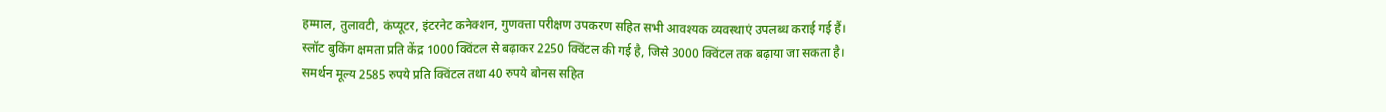हम्माल, तुलावटी, कंप्यूटर, इंटरनेट कनेक्शन, गुणवत्ता परीक्षण उपकरण सहित सभी आवश्यक व्यवस्थाएं उपलब्ध कराई गई हैं।
स्लॉट बुकिंग क्षमता प्रति केंद्र 1000 क्विंटल से बढ़ाकर 2250 क्विंटल की गई है, जिसे 3000 क्विंटल तक बढ़ाया जा सकता है।
समर्थन मूल्य 2585 रुपये प्रति क्विंटल तथा 40 रुपये बोनस सहित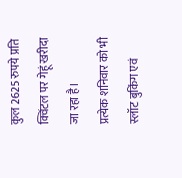कुल 2625 रुपये प्रति क्विंटल पर गेहूं खरीदा जा रहा है।
प्रत्येक शनिवार को भी स्लॉट बुकिंग एवं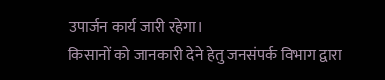उपार्जन कार्य जारी रहेगा।
किसानों को जानकारी देने हेतु जनसंपर्क विभाग द्वारा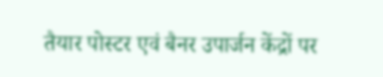तैयार पोस्टर एवं बैनर उपार्जन केंद्रों पर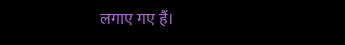लगाए गए हैं।